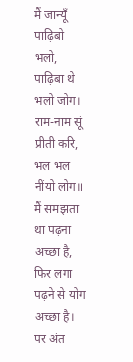मैं जान्यूँ पाढ़िबो भलो, पाढ़िबा थे भलो जोग।
राम-नाम सूं प्रीती करि, भल भल नींयो लोग॥
मैं समझता था पढ़ना अच्छा है, फिर लगा पढ़ने से योग अच्छा है। पर अंत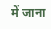में जाना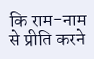कि राम-नाम से प्रीति करने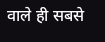वाले ही सबसे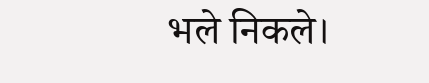भले निकले।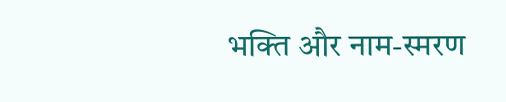भक्ति और नाम-स्मरण